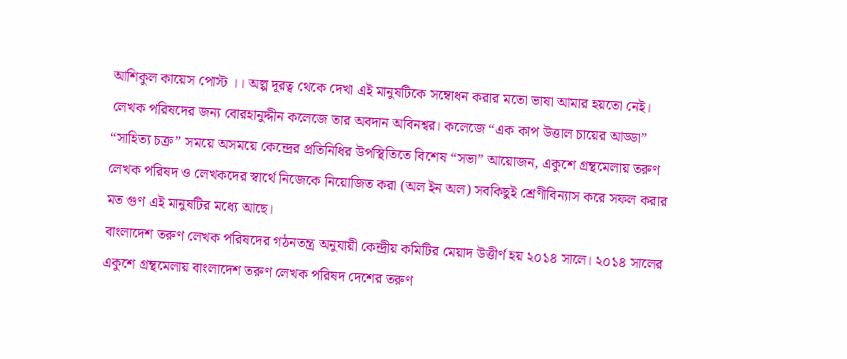আশিকুল কায়েস পোস্ট ।। অল্প দূরত্ব থেকে দেখা এই মানুষটিকে সম্বোধন করার মতো ভাষা আমার হয়তো নেই। লেখক পরিষদের জন্য বোরহানুদ্দীন কলেজে তার অবদান অবিনশ্বর। কলেজে “এক কাপ উত্তাল চায়ের আড্ডা” “সাহিত্য চক্র” সময়ে অসময়ে কেন্দ্রের প্রতিনিধির উপস্থিতিতে বিশেষ “সভা” আয়োজন, একুশে গ্রন্থমেলায় তরুণ লেখক পরিষদ ও লেখকদের স্বার্থে নিজেকে নিয়োজিত করা (অল ইন অল) সবকিছুই শ্রেণীবিন্যাস করে সফল করার মত গুণ এই মানুষটির মধ্যে আছে।
বাংলাদেশ তরুণ লেখক পরিষদের গঠনতন্ত্র অনুযায়ী কেন্দ্রীয় কমিটির মেয়াদ উত্তীর্ণ হয় ২০১৪ সালে। ২০১৪ সালের একুশে গ্রন্থমেলায় বাংলাদেশ তরুণ লেখক পরিষদ দেশের তরুণ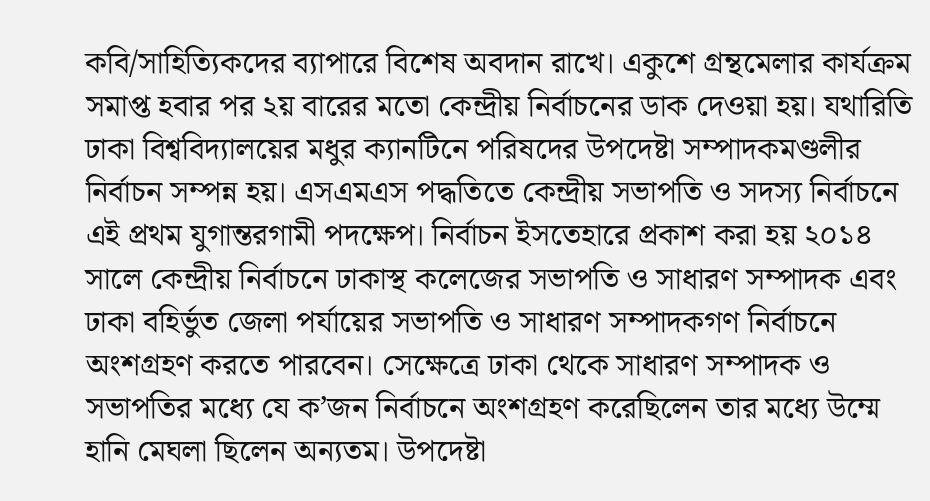কবি/সাহিত্যিকদের ব্যাপারে বিশেষ অবদান রাখে। একুশে গ্রন্থমেলার কার্যক্রম সমাপ্ত হবার পর ২য় বারের মতো কেন্দ্রীয় নির্বাচনের ডাক দেওয়া হয়। যথারিতি ঢাকা বিশ্ববিদ্যালয়ের মধুর ক্যানটিনে পরিষদের উপদেষ্টা সম্পাদকমণ্ডলীর নির্বাচন সম্পন্ন হয়। এসএমএস পদ্ধতিতে কেন্দ্রীয় সভাপতি ও সদস্য নির্বাচনে এই প্রথম যুগান্তরগামী পদক্ষেপ। নির্বাচন ইসতেহারে প্রকাশ করা হয় ২০১৪ সালে কেন্দ্রীয় নির্বাচনে ঢাকাস্থ কলেজের সভাপতি ও সাধারণ সম্পাদক এবং ঢাকা বহির্ভুত জেলা পর্যায়ের সভাপতি ও সাধারণ সম্পাদকগণ নির্বাচনে অংশগ্রহণ করতে পারবেন। সেক্ষেত্রে ঢাকা থেকে সাধারণ সম্পাদক ও সভাপতির মধ্যে যে ক’জন নির্বাচনে অংশগ্রহণ করেছিলেন তার মধ্যে উম্মে হানি মেঘলা ছিলেন অন্যতম। উপদেষ্টা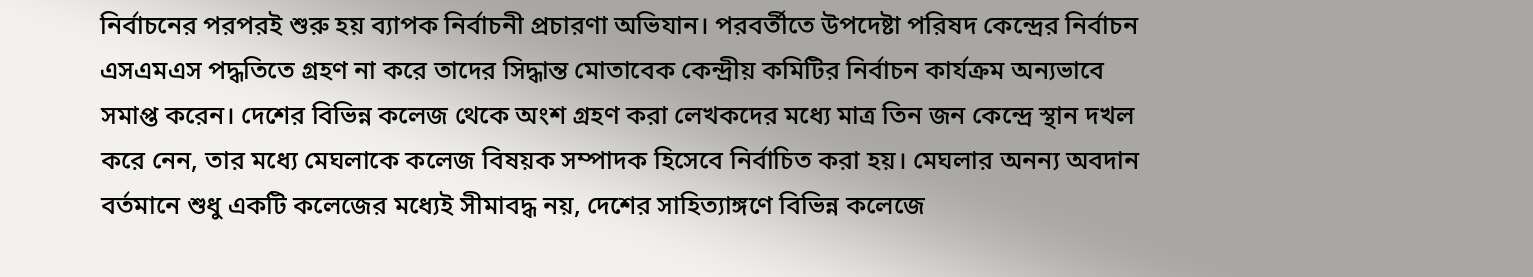নির্বাচনের পরপরই শুরু হয় ব্যাপক নির্বাচনী প্রচারণা অভিযান। পরবর্তীতে উপদেষ্টা পরিষদ কেন্দ্রের নির্বাচন এসএমএস পদ্ধতিতে গ্রহণ না করে তাদের সিদ্ধান্ত মোতাবেক কেন্দ্রীয় কমিটির নির্বাচন কার্যক্রম অন্যভাবে সমাপ্ত করেন। দেশের বিভিন্ন কলেজ থেকে অংশ গ্রহণ করা লেখকদের মধ্যে মাত্র তিন জন কেন্দ্রে স্থান দখল করে নেন, তার মধ্যে মেঘলাকে কলেজ বিষয়ক সম্পাদক হিসেবে নির্বাচিত করা হয়। মেঘলার অনন্য অবদান বর্তমানে শুধু একটি কলেজের মধ্যেই সীমাবদ্ধ নয়, দেশের সাহিত্যাঙ্গণে বিভিন্ন কলেজে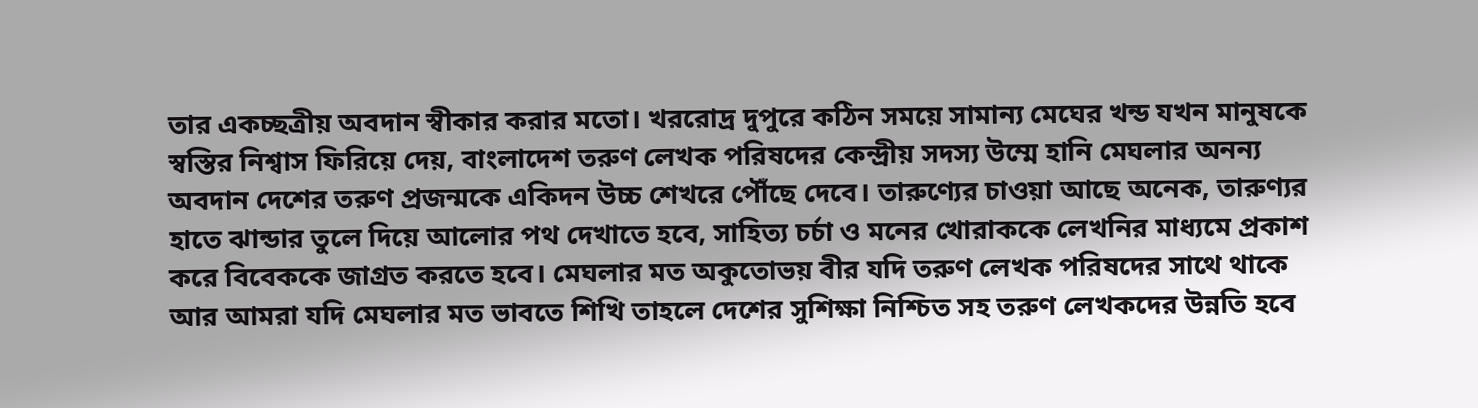তার একচ্ছত্রীয় অবদান স্বীকার করার মতো। খররোদ্র দুপুরে কঠিন সময়ে সামান্য মেঘের খন্ড যখন মানুষকে স্বস্তির নিশ্বাস ফিরিয়ে দেয়, বাংলাদেশ তরুণ লেখক পরিষদের কেন্দ্রীয় সদস্য উম্মে হানি মেঘলার অনন্য অবদান দেশের তরুণ প্রজন্মকে একিদন উচ্চ শেখরে পৌঁছে দেবে। তারুণ্যের চাওয়া আছে অনেক, তারুণ্যর হাতে ঝান্ডার তুলে দিয়ে আলোর পথ দেখাতে হবে, সাহিত্য চর্চা ও মনের খোরাককে লেখনির মাধ্যমে প্রকাশ করে বিবেককে জাগ্রত করতে হবে। মেঘলার মত অকুতোভয় বীর যদি তরুণ লেখক পরিষদের সাথে থাকে আর আমরা যদি মেঘলার মত ভাবতে শিখি তাহলে দেশের সুশিক্ষা নিশ্চিত সহ তরুণ লেখকদের উন্নতি হবে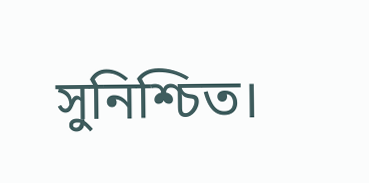সুনিশ্চিত।